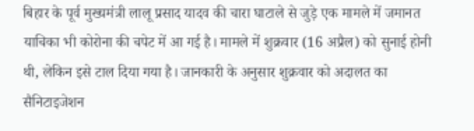बिहार के पूर्व मुख्यमंत्री लालू प्रसाद यादव की चारा घाटाले से जुड़े एक मामले में जमानत याचिका भी कोरोना की चपेट में आ गई है। मामले में शुक्रवार (16 अप्रैल) को सुनाई होनी थी, लेकिन इसे टाल दिया गया है। जानकारी के अनुसार शुक्रवार को अदालत का सैनिटाइजेशन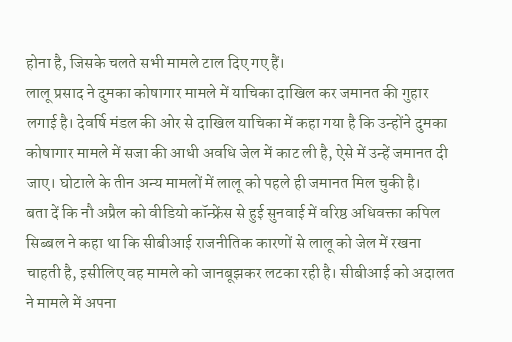होना है, जिसके चलते सभी मामले टाल दिए गए हैं।
लालू प्रसाद ने दुमका कोषागार मामले में याचिका दाखिल कर जमानत की गुहार लगाई है। देवर्षि मंडल की ओर से दाखिल याचिका में कहा गया है कि उन्होंने दुमका कोषागार मामले में सजा की आधी अवधि जेल में काट ली है, ऐसे में उन्हें जमानत दी जाए। घोटाले के तीन अन्य मामलों में लालू को पहले ही जमानत मिल चुकी है।
बता दें कि नौ अप्रैल को वीडियो कॉन्फ्रेंस से हुई सुनवाई में वरिष्ठ अधिवक्ता कपिल सिब्बल ने कहा था कि सीबीआई राजनीतिक कारणों से लालू को जेल में रखना चाहती है, इसीलिए वह मामले को जानबूझकर लटका रही है। सीबीआई को अदालत ने मामले में अपना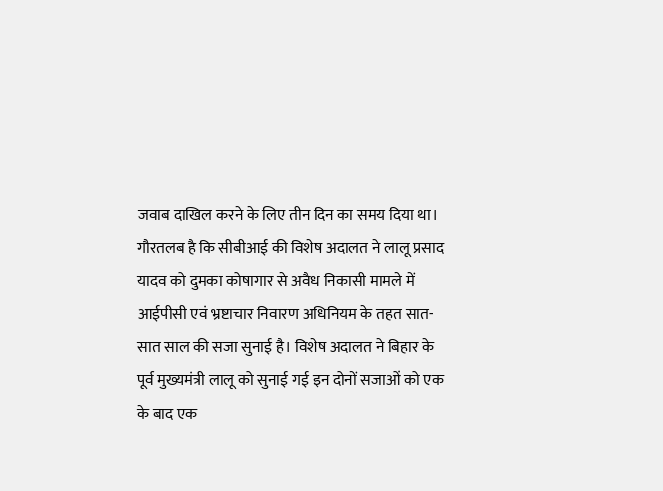जवाब दाखिल करने के लिए तीन दिन का समय दिया था।
गौरतलब है कि सीबीआई की विशेष अदालत ने लालू प्रसाद यादव को दुमका कोषागार से अवैध निकासी मामले में आईपीसी एवं भ्रष्टाचार निवारण अधिनियम के तहत सात-सात साल की सजा सुनाई है। विशेष अदालत ने बिहार के पूर्व मुख्यमंत्री लालू को सुनाई गई इन दोनों सजाओं को एक के बाद एक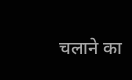चलाने का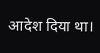आदेश दिया था।